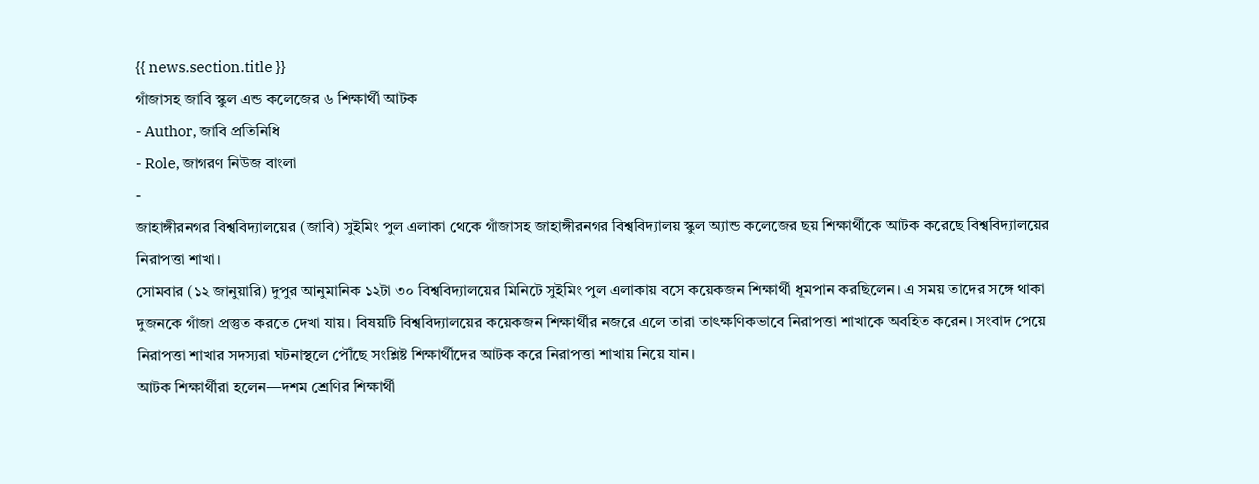{{ news.section.title }}
গাঁজাসহ জাবি স্কুল এন্ড কলেজের ৬ শিক্ষার্থী আটক
- Author, জাবি প্রতিনিধি
- Role, জাগরণ নিউজ বাংলা
-
জাহাঙ্গীরনগর বিশ্ববিদ্যালয়ের (জাবি) সুইমিং পুল এলাকা থেকে গাঁজাসহ জাহাঙ্গীরনগর বিশ্ববিদ্যালয় স্কুল অ্যান্ড কলেজের ছয় শিক্ষার্থীকে আটক করেছে বিশ্ববিদ্যালয়ের নিরাপত্তা শাখা।
সোমবার (১২ জানুয়ারি) দুপুর আনুমানিক ১২টা ৩০ বিশ্ববিদ্যালয়ের মিনিটে সুইমিং পুল এলাকায় বসে কয়েকজন শিক্ষার্থী ধূমপান করছিলেন। এ সময় তাদের সঙ্গে থাকা দুজনকে গাঁজা প্রস্তুত করতে দেখা যায়। বিষয়টি বিশ্ববিদ্যালয়ের কয়েকজন শিক্ষার্থীর নজরে এলে তারা তাৎক্ষণিকভাবে নিরাপত্তা শাখাকে অবহিত করেন। সংবাদ পেয়ে নিরাপত্তা শাখার সদস্যরা ঘটনাস্থলে পৌঁছে সংশ্লিষ্ট শিক্ষার্থীদের আটক করে নিরাপত্তা শাখায় নিয়ে যান।
আটক শিক্ষার্থীরা হলেন—দশম শ্রেণির শিক্ষার্থী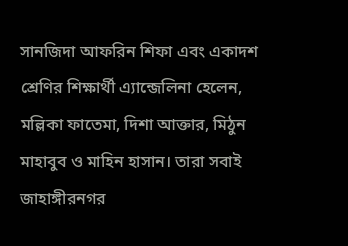সানজিদা আফরিন শিফা এবং একাদশ শ্রেণির শিক্ষার্থী এ্যান্জেলিনা হেলেন, মল্লিকা ফাতেমা, দিশা আক্তার, মিঠুন মাহাবুব ও মাহিন হাসান। তারা সবাই জাহাঙ্গীরনগর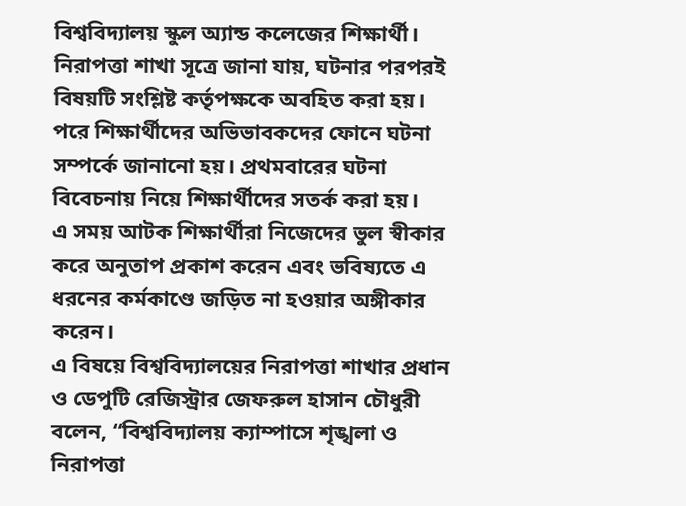বিশ্ববিদ্যালয় স্কুল অ্যান্ড কলেজের শিক্ষার্থী।
নিরাপত্তা শাখা সূত্রে জানা যায়, ঘটনার পরপরই বিষয়টি সংশ্লিষ্ট কর্তৃপক্ষকে অবহিত করা হয়। পরে শিক্ষার্থীদের অভিভাবকদের ফোনে ঘটনা সম্পর্কে জানানো হয়। প্রথমবারের ঘটনা বিবেচনায় নিয়ে শিক্ষার্থীদের সতর্ক করা হয়।
এ সময় আটক শিক্ষার্থীরা নিজেদের ভুল স্বীকার করে অনুতাপ প্রকাশ করেন এবং ভবিষ্যতে এ ধরনের কর্মকাণ্ডে জড়িত না হওয়ার অঙ্গীকার করেন।
এ বিষয়ে বিশ্ববিদ্যালয়ের নিরাপত্তা শাখার প্রধান ও ডেপুটি রেজিস্ট্রার জেফরুল হাসান চৌধুরী বলেন, “বিশ্ববিদ্যালয় ক্যাম্পাসে শৃঙ্খলা ও নিরাপত্তা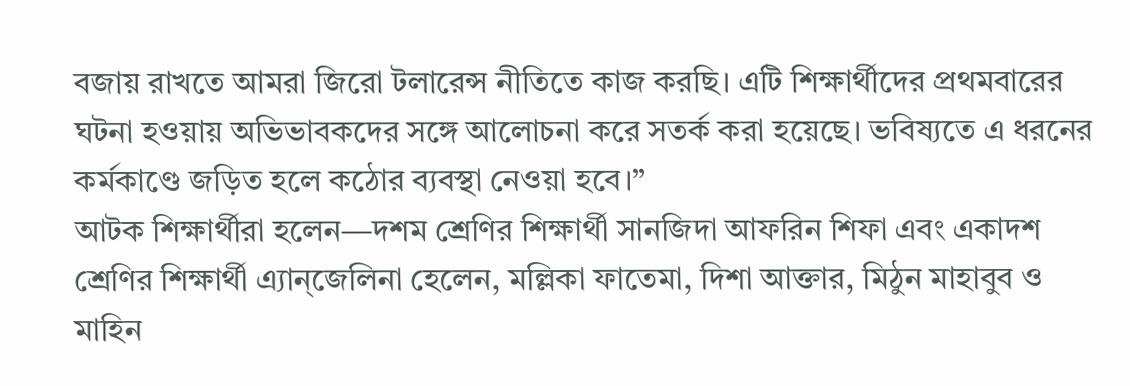বজায় রাখতে আমরা জিরো টলারেন্স নীতিতে কাজ করছি। এটি শিক্ষার্থীদের প্রথমবারের ঘটনা হওয়ায় অভিভাবকদের সঙ্গে আলোচনা করে সতর্ক করা হয়েছে। ভবিষ্যতে এ ধরনের কর্মকাণ্ডে জড়িত হলে কঠোর ব্যবস্থা নেওয়া হবে।”
আটক শিক্ষার্থীরা হলেন—দশম শ্রেণির শিক্ষার্থী সানজিদা আফরিন শিফা এবং একাদশ শ্রেণির শিক্ষার্থী এ্যান্জেলিনা হেলেন, মল্লিকা ফাতেমা, দিশা আক্তার, মিঠুন মাহাবুব ও মাহিন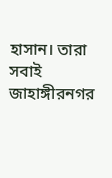হাসান। তারা সবাই জাহাঙ্গীরনগর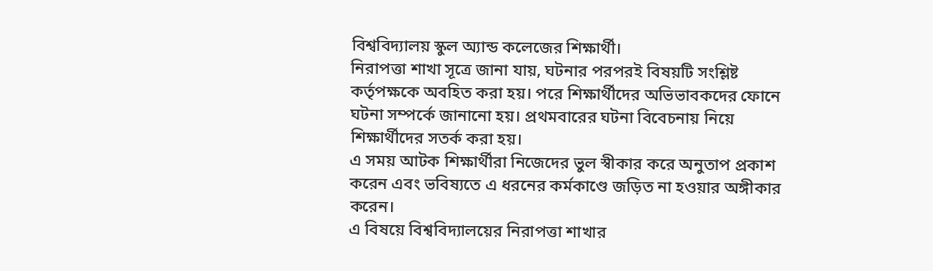বিশ্ববিদ্যালয় স্কুল অ্যান্ড কলেজের শিক্ষার্থী।
নিরাপত্তা শাখা সূত্রে জানা যায়, ঘটনার পরপরই বিষয়টি সংশ্লিষ্ট কর্তৃপক্ষকে অবহিত করা হয়। পরে শিক্ষার্থীদের অভিভাবকদের ফোনে ঘটনা সম্পর্কে জানানো হয়। প্রথমবারের ঘটনা বিবেচনায় নিয়ে শিক্ষার্থীদের সতর্ক করা হয়।
এ সময় আটক শিক্ষার্থীরা নিজেদের ভুল স্বীকার করে অনুতাপ প্রকাশ করেন এবং ভবিষ্যতে এ ধরনের কর্মকাণ্ডে জড়িত না হওয়ার অঙ্গীকার করেন।
এ বিষয়ে বিশ্ববিদ্যালয়ের নিরাপত্তা শাখার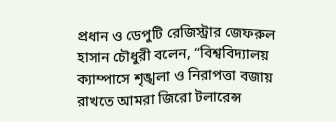প্রধান ও ডেপুটি রেজিস্ট্রার জেফরুল হাসান চৌধুরী বলেন, “বিশ্ববিদ্যালয় ক্যাম্পাসে শৃঙ্খলা ও নিরাপত্তা বজায় রাখতে আমরা জিরো টলারেন্স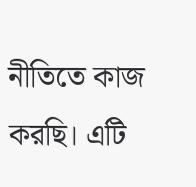নীতিতে কাজ করছি। এটি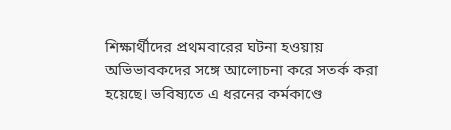শিক্ষার্থীদের প্রথমবারের ঘটনা হওয়ায় অভিভাবকদের সঙ্গে আলোচনা করে সতর্ক করা হয়েছে। ভবিষ্যতে এ ধরনের কর্মকাণ্ডে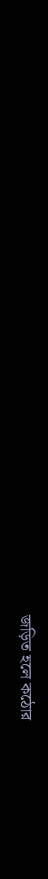জড়িত হলে কঠোর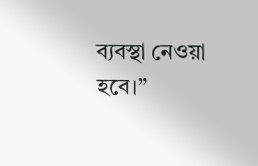ব্যবস্থা নেওয়া হবে।”